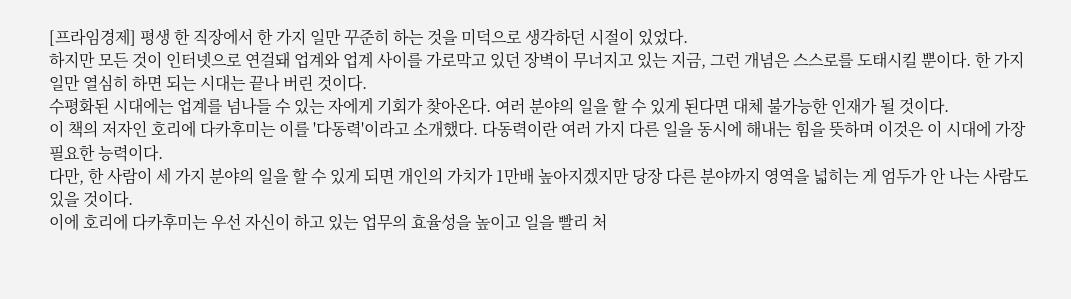[프라임경제] 평생 한 직장에서 한 가지 일만 꾸준히 하는 것을 미덕으로 생각하던 시절이 있었다.
하지만 모든 것이 인터넷으로 연걸돼 업계와 업계 사이를 가로막고 있던 장벽이 무너지고 있는 지금, 그런 개념은 스스로를 도태시킬 뿐이다. 한 가지 일만 열심히 하면 되는 시대는 끝나 버린 것이다.
수평화된 시대에는 업계를 넘나들 수 있는 자에게 기회가 찾아온다. 여러 분야의 일을 할 수 있게 된다면 대체 불가능한 인재가 될 것이다.
이 책의 저자인 호리에 다카후미는 이를 '다동력'이라고 소개했다. 다동력이란 여러 가지 다른 일을 동시에 해내는 힘을 뜻하며 이것은 이 시대에 가장 필요한 능력이다.
다만, 한 사람이 세 가지 분야의 일을 할 수 있게 되면 개인의 가치가 1만배 높아지겠지만 당장 다른 분야까지 영역을 넓히는 게 엄두가 안 나는 사람도 있을 것이다.
이에 호리에 다카후미는 우선 자신이 하고 있는 업무의 효율성을 높이고 일을 빨리 처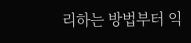리하는 방법부터 익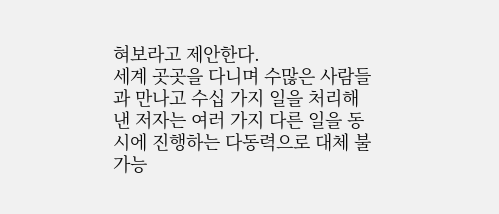혀보라고 제안한다.
세계 곳곳을 다니며 수많은 사람들과 만나고 수십 가지 일을 처리해 낸 저자는 여러 가지 다른 일을 동시에 진행하는 다동력으로 대체 불가능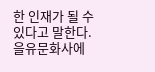한 인재가 될 수 있다고 말한다.
을유문화사에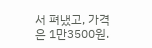서 펴냈고, 가격은 1만3500원.